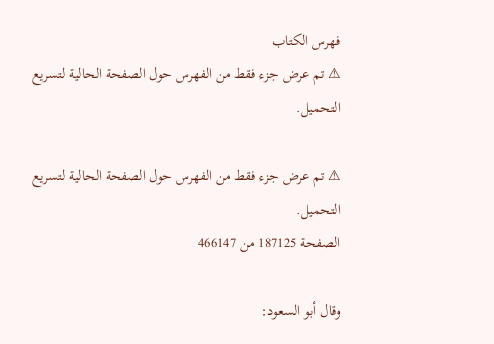فهرس الكتاب
⚠ تم عرض جزء فقط من الفهرس حول الصفحة الحالية لتسريع التحميل.

⚠ تم عرض جزء فقط من الفهرس حول الصفحة الحالية لتسريع التحميل.
الصفحة 187125 من 466147

وقال أبو السعود: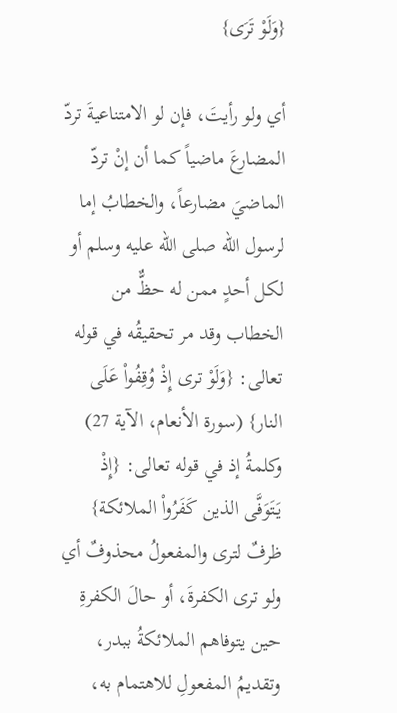{وَلَوْ تَرَى}

أي ولو رأيتَ، فإن لو الامتناعيةَ تردّ المضارعَ ماضياً كما أن إنْ تردّ الماضيَ مضارعاً، والخطابُ إما لرسول الله صلى الله عليه وسلم أو لكل أحدٍ ممن له حظٌّ من الخطاب وقد مر تحقيقُه في قوله تعالى: {وَلَوْ ترى إِذْ وُقِفُواْ عَلَى النار} (سورة الأنعام، الآية 27) وكلمةُ إذ في قوله تعالى: {إِذْ يَتَوَفَّى الذين كَفَرُواْ الملائكة} ظرفٌ لترى والمفعولُ محذوفٌ أي ولو ترى الكفرةَ، أو حالَ الكفرةِ حين يتوفاهم الملائكةُ ببدر، وتقديمُ المفعولِ للاهتمام به،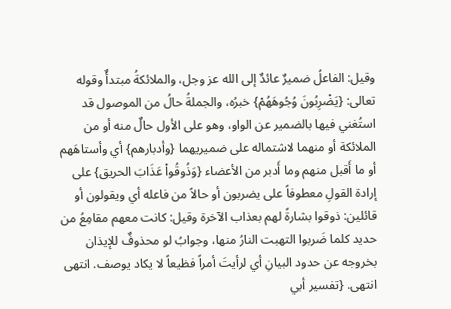وقيل: الفاعلُ ضميرٌ عائدٌ إلى الله عز وجل، والملائكةُ مبتدأٌ وقوله تعالى: {يَضْرِبُونَ وُجُوهَهُمْ} خبرُه، والجملةُ حالُ من الموصول قد استُغني فيها بالضمير عن الواو، وهو على الأول حالٌ منه أو من الملائكة أو منهما لاشتماله على ضميريهما {وأدبارهم} أي وأستاهَهم أو ما أَقبل منهم وما أَدبر من الأعضاء {وَذُوقُواْ عَذَابَ الحريق} على إرادة القولِ معطوفاً على يضربون أو حالاً من فاعله أي ويقولون أو قائلين: ذوقوا بشارةً لهم بعذاب الآخرة وقيل: كانت معهم مقامِعُ من حديد كلما ضَربوا التهبت النارُ منها، وجوابُ لو محذوفٌ للإيذان بخروجه عن حدود البيانِ أي لرأيتَ أمراً فظيعاً لا يكاد يوصف. انتهى انتهى. {تفسير أبي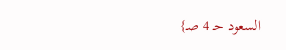السعود حـ 4 صـ}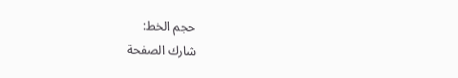حجم الخط:
شارك الصفحة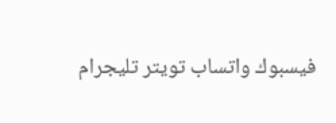فيسبوك واتساب تويتر تليجرام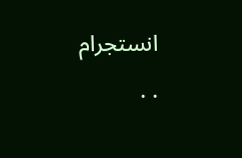انستجرام
. .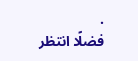.
فضلًا انتظر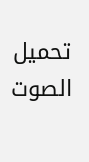تحميل الصوت